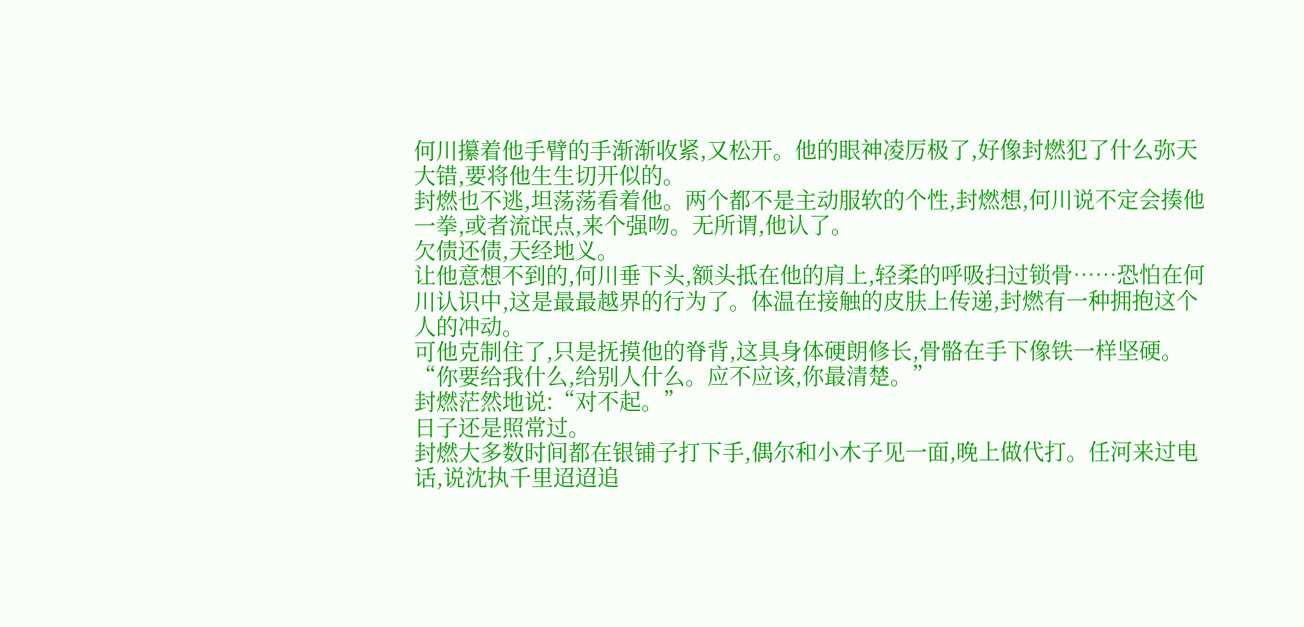何川攥着他手臂的手渐渐收紧,又松开。他的眼神凌厉极了,好像封燃犯了什么弥天大错,要将他生生切开似的。
封燃也不逃,坦荡荡看着他。两个都不是主动服软的个性,封燃想,何川说不定会揍他一拳,或者流氓点,来个强吻。无所谓,他认了。
欠债还债,天经地义。
让他意想不到的,何川垂下头,额头抵在他的肩上,轻柔的呼吸扫过锁骨……恐怕在何川认识中,这是最最越界的行为了。体温在接触的皮肤上传递,封燃有一种拥抱这个人的冲动。
可他克制住了,只是抚摸他的脊背,这具身体硬朗修长,骨骼在手下像铁一样坚硬。
“你要给我什么,给别人什么。应不应该,你最清楚。”
封燃茫然地说:“对不起。”
日子还是照常过。
封燃大多数时间都在银铺子打下手,偶尔和小木子见一面,晚上做代打。任河来过电话,说沈执千里迢迢追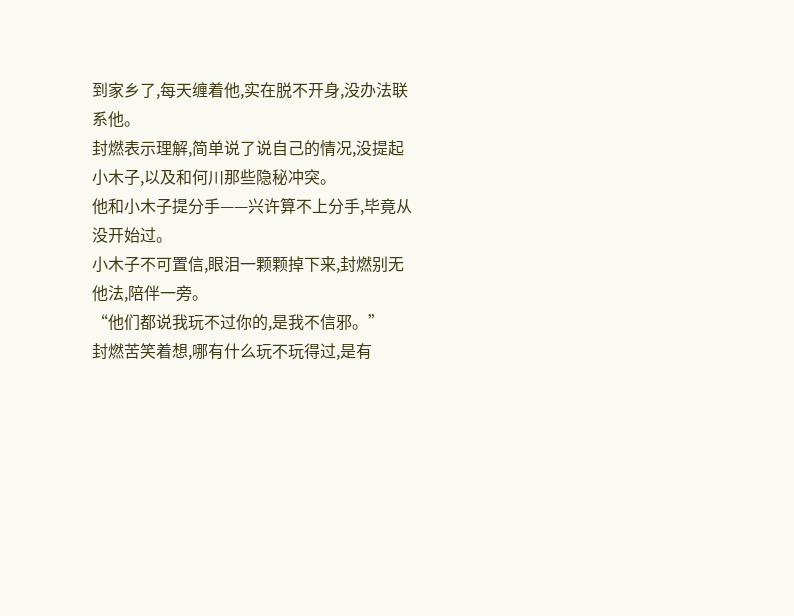到家乡了,每天缠着他,实在脱不开身,没办法联系他。
封燃表示理解,简单说了说自己的情况,没提起小木子,以及和何川那些隐秘冲突。
他和小木子提分手——兴许算不上分手,毕竟从没开始过。
小木子不可置信,眼泪一颗颗掉下来,封燃别无他法,陪伴一旁。
“他们都说我玩不过你的,是我不信邪。”
封燃苦笑着想,哪有什么玩不玩得过,是有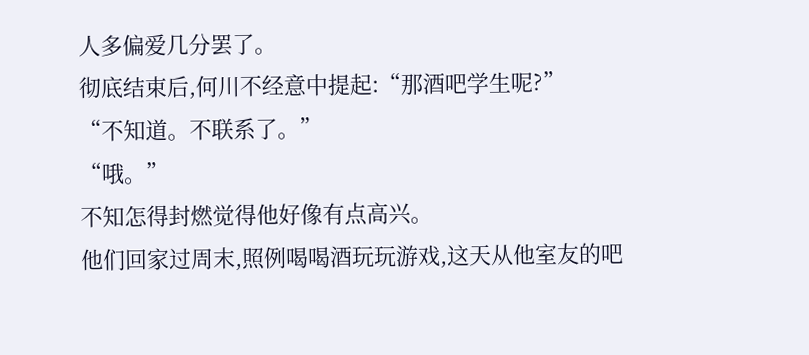人多偏爱几分罢了。
彻底结束后,何川不经意中提起:“那酒吧学生呢?”
“不知道。不联系了。”
“哦。”
不知怎得封燃觉得他好像有点高兴。
他们回家过周末,照例喝喝酒玩玩游戏,这天从他室友的吧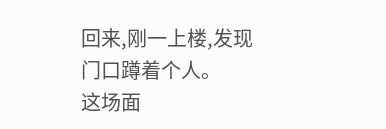回来,刚一上楼,发现门口蹲着个人。
这场面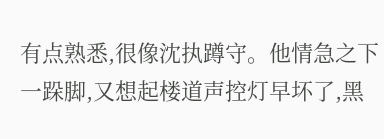有点熟悉,很像沈执蹲守。他情急之下一跺脚,又想起楼道声控灯早坏了,黑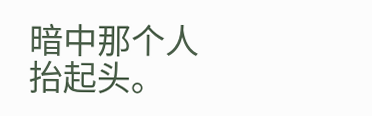暗中那个人抬起头。